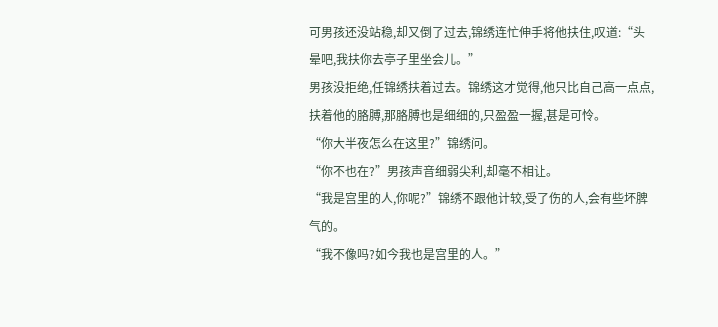可男孩还没站稳,却又倒了过去,锦绣连忙伸手将他扶住,叹道:“头晕吧,我扶你去亭子里坐会儿。”
男孩没拒绝,任锦绣扶着过去。锦绣这才觉得,他只比自己高一点点,扶着他的胳膊,那胳膊也是细细的,只盈盈一握,甚是可怜。
“你大半夜怎么在这里?”锦绣问。
“你不也在?”男孩声音细弱尖利,却毫不相让。
“我是宫里的人,你呢?”锦绣不跟他计较,受了伤的人,会有些坏脾气的。
“我不像吗?如今我也是宫里的人。”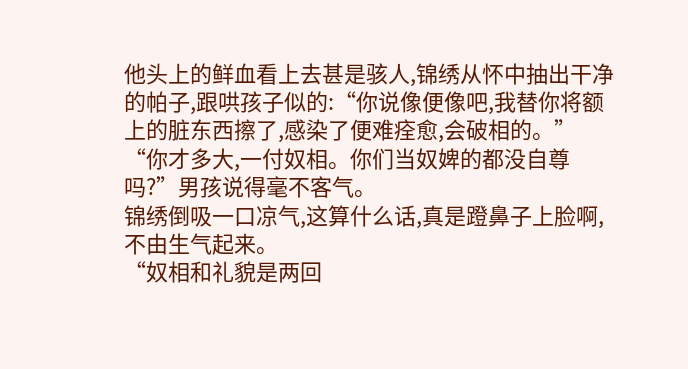他头上的鲜血看上去甚是骇人,锦绣从怀中抽出干净的帕子,跟哄孩子似的:“你说像便像吧,我替你将额上的脏东西擦了,感染了便难痊愈,会破相的。”
“你才多大,一付奴相。你们当奴婢的都没自尊吗?”男孩说得毫不客气。
锦绣倒吸一口凉气,这算什么话,真是蹬鼻子上脸啊,不由生气起来。
“奴相和礼貌是两回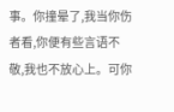事。你撞晕了,我当你伤者看,你便有些言语不敬,我也不放心上。可你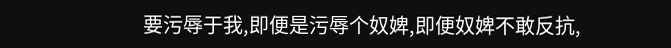要污辱于我,即便是污辱个奴婢,即便奴婢不敢反抗,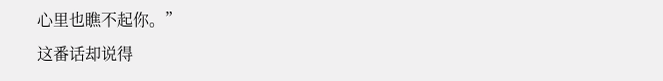心里也瞧不起你。”
这番话却说得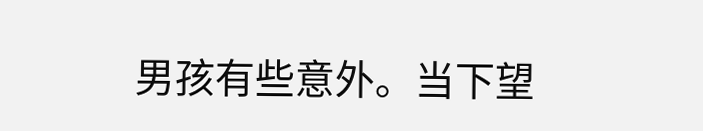男孩有些意外。当下望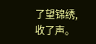了望锦绣,收了声。